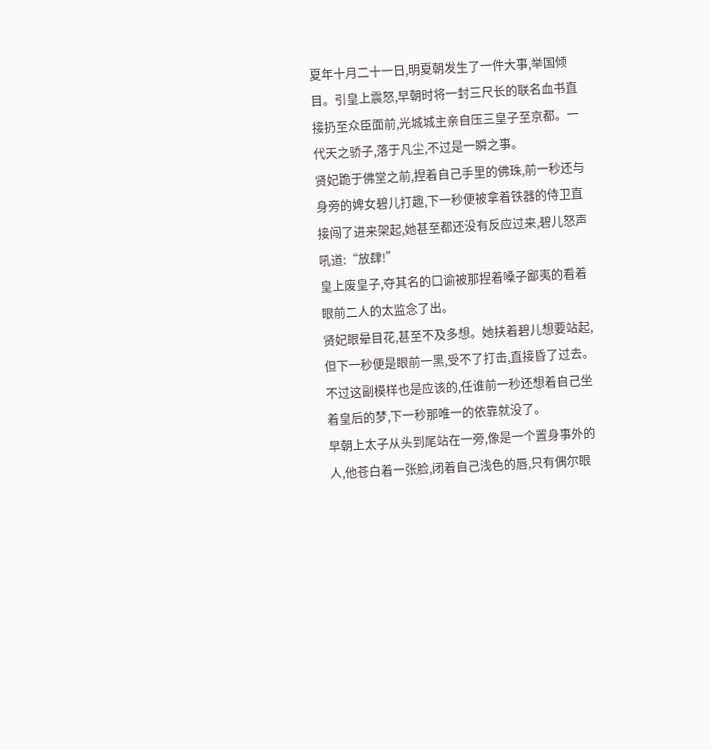夏年十月二十一日,明夏朝发生了一件大事,举国倾目。引皇上震怒,早朝时将一封三尺长的联名血书直接扔至众臣面前,光城城主亲自压三皇子至京都。一代天之骄子,落于凡尘,不过是一瞬之事。
贤妃跪于佛堂之前,捏着自己手里的佛珠,前一秒还与身旁的婢女碧儿打趣,下一秒便被拿着铁器的侍卫直接闯了进来架起,她甚至都还没有反应过来,碧儿怒声吼道:“放肆!”
皇上废皇子,夺其名的口谕被那捏着嗓子鄙夷的看着眼前二人的太监念了出。
贤妃眼晕目花,甚至不及多想。她扶着碧儿想要站起,但下一秒便是眼前一黑,受不了打击,直接昏了过去。不过这副模样也是应该的,任谁前一秒还想着自己坐着皇后的梦,下一秒那唯一的依靠就没了。
早朝上太子从头到尾站在一旁,像是一个置身事外的人,他苍白着一张脸,闭着自己浅色的唇,只有偶尔眼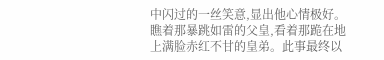中闪过的一丝笑意,显出他心情极好。
瞧着那暴跳如雷的父皇,看着那跪在地上满脸赤红不甘的皇弟。此事最终以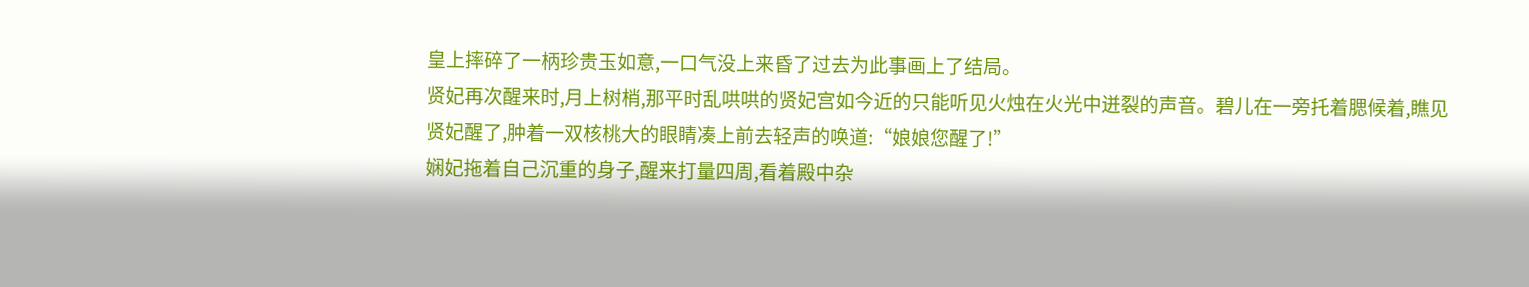皇上摔碎了一柄珍贵玉如意,一口气没上来昏了过去为此事画上了结局。
贤妃再次醒来时,月上树梢,那平时乱哄哄的贤妃宫如今近的只能听见火烛在火光中迸裂的声音。碧儿在一旁托着腮候着,瞧见贤妃醒了,肿着一双核桃大的眼睛凑上前去轻声的唤道:“娘娘您醒了!”
娴妃拖着自己沉重的身子,醒来打量四周,看着殿中杂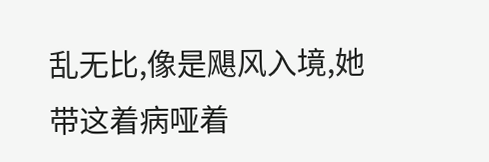乱无比,像是飓风入境,她带这着病哑着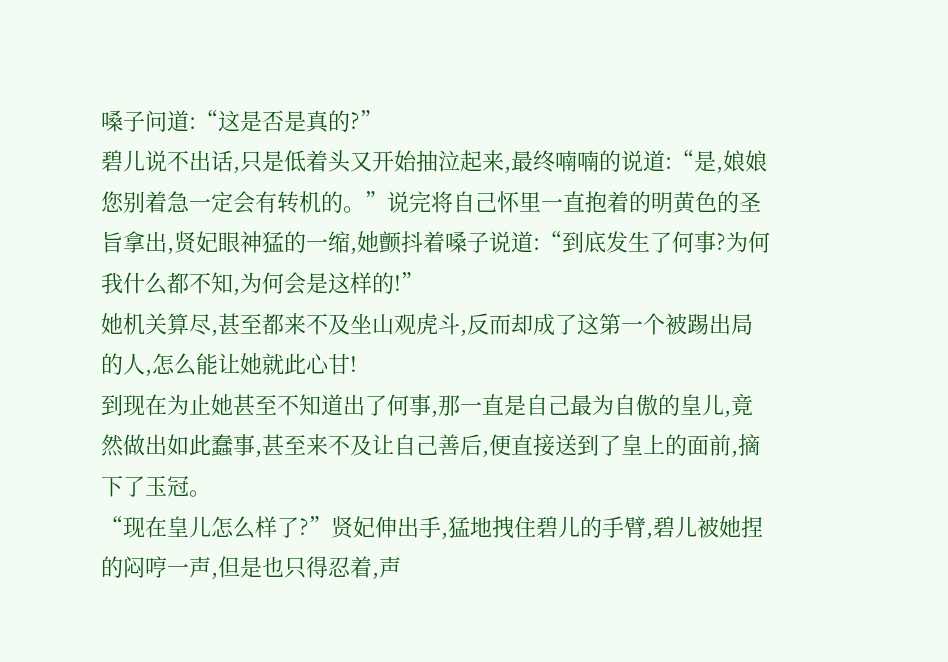嗓子问道:“这是否是真的?”
碧儿说不出话,只是低着头又开始抽泣起来,最终喃喃的说道:“是,娘娘您别着急一定会有转机的。”说完将自己怀里一直抱着的明黄色的圣旨拿出,贤妃眼神猛的一缩,她颤抖着嗓子说道:“到底发生了何事?为何我什么都不知,为何会是这样的!”
她机关算尽,甚至都来不及坐山观虎斗,反而却成了这第一个被踢出局的人,怎么能让她就此心甘!
到现在为止她甚至不知道出了何事,那一直是自己最为自傲的皇儿,竟然做出如此蠢事,甚至来不及让自己善后,便直接送到了皇上的面前,摘下了玉冠。
“现在皇儿怎么样了?”贤妃伸出手,猛地拽住碧儿的手臂,碧儿被她捏的闷哼一声,但是也只得忍着,声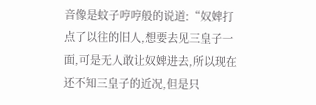音像是蚊子哼哼般的说道:“奴婢打点了以往的旧人,想要去见三皇子一面,可是无人敢让奴婢进去,所以现在还不知三皇子的近况,但是只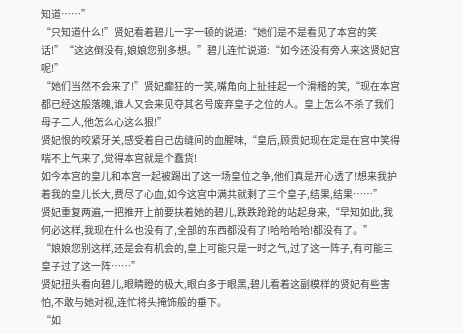知道……”
“只知道什么!”贤妃看着碧儿一字一顿的说道:“她们是不是看见了本宫的笑话!”“这这倒没有,娘娘您别多想。”碧儿连忙说道:“如今还没有旁人来这贤妃宫呢!”
“她们当然不会来了!”贤妃癫狂的一笑,嘴角向上扯挂起一个滑稽的笑,“现在本宫都已经这般落魄,谁人又会来见夺其名号废弃皇子之位的人。皇上怎么不杀了我们母子二人,他怎么心这么狠!”
贤妃恨的咬紧牙关,感受着自己齿缝间的血腥味,“皇后,顾贵妃现在定是在宫中笑得喘不上气来了,觉得本宫就是个蠢货!
如今本宫的皇儿和本宫一起被踢出了这一场皇位之争,他们真是开心透了!想来我护着我的皇儿长大,费尽了心血,如今这宫中满共就剩了三个皇子,结果,结果……”
贤妃重复两遍,一把推开上前要扶着她的碧儿,跌跌跄跄的站起身来,“早知如此,我何必这样,我现在什么也没有了,全部的东西都没有了!哈哈哈哈!都没有了。”
“娘娘您别这样,还是会有机会的,皇上可能只是一时之气,过了这一阵子,有可能三皇子过了这一阵……”
贤妃扭头看向碧儿,眼睛瞪的极大,眼白多于眼黑,碧儿看着这副模样的贤妃有些害怕,不敢与她对视,连忙将头掩饰般的垂下。
“如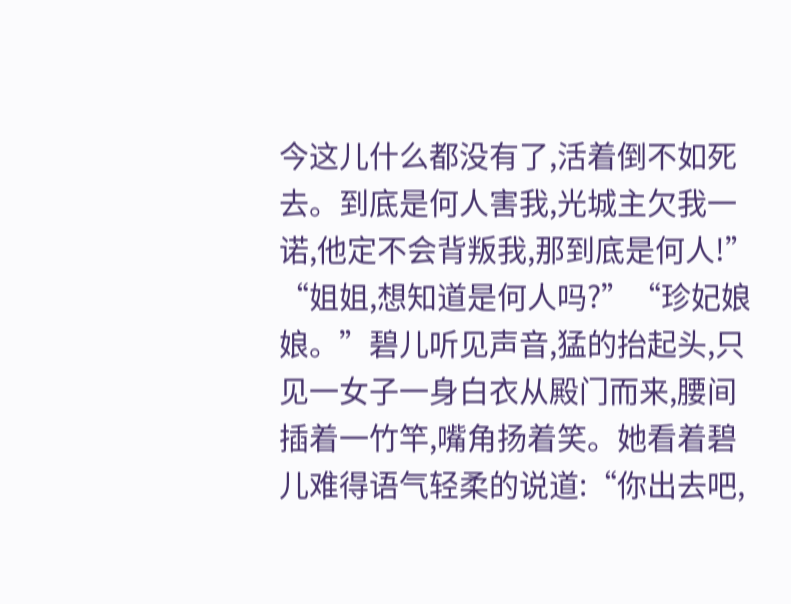今这儿什么都没有了,活着倒不如死去。到底是何人害我,光城主欠我一诺,他定不会背叛我,那到底是何人!”
“姐姐,想知道是何人吗?”“珍妃娘娘。”碧儿听见声音,猛的抬起头,只见一女子一身白衣从殿门而来,腰间插着一竹竿,嘴角扬着笑。她看着碧儿难得语气轻柔的说道:“你出去吧,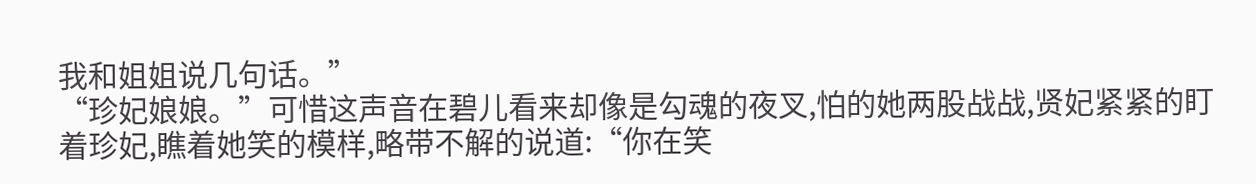我和姐姐说几句话。”
“珍妃娘娘。”可惜这声音在碧儿看来却像是勾魂的夜叉,怕的她两股战战,贤妃紧紧的盯着珍妃,瞧着她笑的模样,略带不解的说道:“你在笑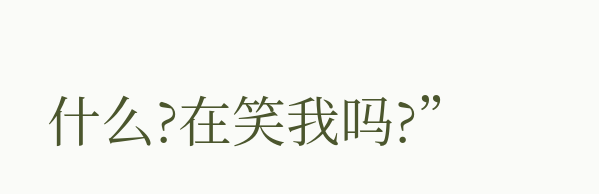什么?在笑我吗?”